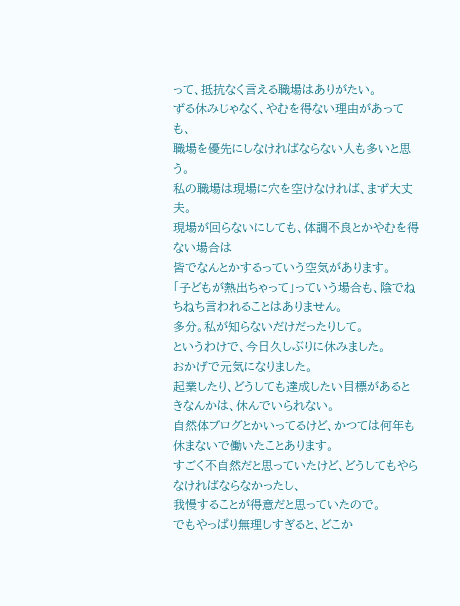って、抵抗なく言える職場はありがたい。
ずる休みじゃなく、やむを得ない理由があっても、
職場を優先にしなければならない人も多いと思う。
私の職場は現場に穴を空けなければ、まず大丈夫。
現場が回らないにしても、体調不良とかやむを得ない場合は
皆でなんとかするっていう空気があります。
「子どもが熱出ちゃって」っていう場合も、陰でねちねち言われることはありません。
多分。私が知らないだけだったりして。
というわけで、今日久しぶりに休みました。
おかげで元気になりました。
起業したり、どうしても達成したい目標があるときなんかは、休んでいられない。
自然体ブログとかいってるけど、かつては何年も休まないで働いたことあります。
すごく不自然だと思っていたけど、どうしてもやらなければならなかったし、
我慢することが得意だと思っていたので。
でもやっぱり無理しすぎると、どこか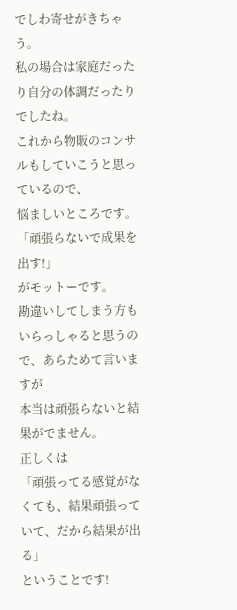でしわ寄せがきちゃう。
私の場合は家庭だったり自分の体調だったりでしたね。
これから物販のコンサルもしていこうと思っているので、
悩ましいところです。
「頑張らないで成果を出す!」
がモットーです。
勘違いしてしまう方もいらっしゃると思うので、あらためて言いますが
本当は頑張らないと結果がでません。
正しくは
「頑張ってる感覚がなくても、結果頑張っていて、だから結果が出る」
ということです!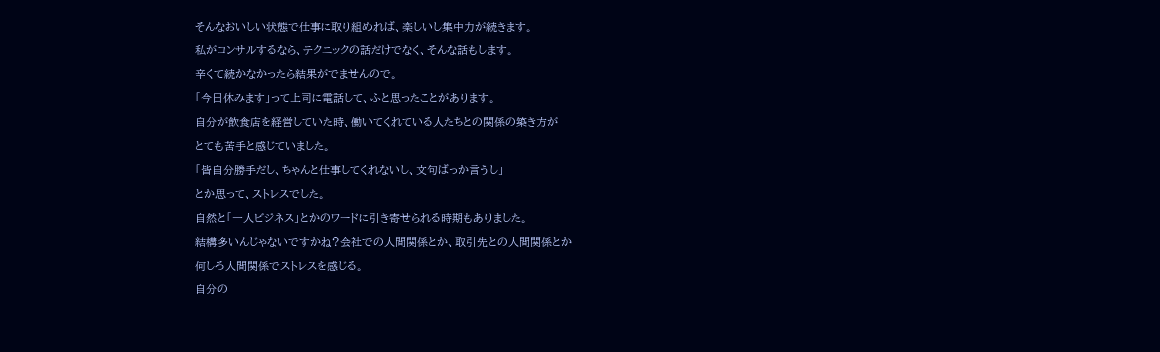そんなおいしい状態で仕事に取り組めれば、楽しいし集中力が続きます。
私がコンサルするなら、テクニックの話だけでなく、そんな話もします。
辛くて続かなかったら結果がでませんので。
「今日休みます」って上司に電話して、ふと思ったことがあります。
自分が飲食店を経営していた時、働いてくれている人たちとの関係の築き方が
とても苦手と感じていました。
「皆自分勝手だし、ちゃんと仕事してくれないし、文句ばっか言うし」
とか思って、ストレスでした。
自然と「一人ビジネス」とかのワードに引き寄せられる時期もありました。
結構多いんじゃないですかね?会社での人間関係とか、取引先との人間関係とか
何しろ人間関係でストレスを感じる。
自分の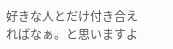好きな人とだけ付き合えればなぁ。と思いますよ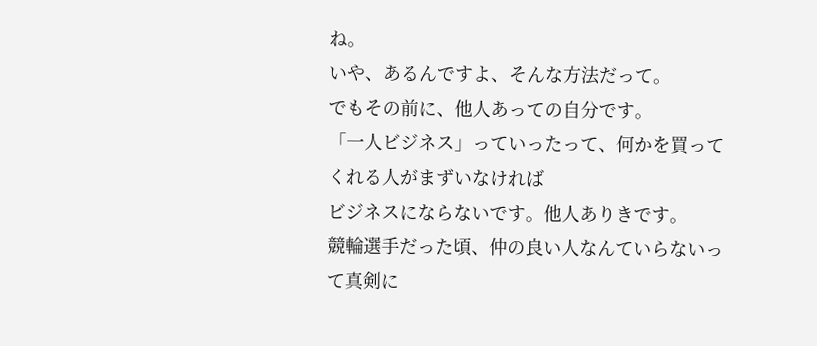ね。
いや、あるんですよ、そんな方法だって。
でもその前に、他人あっての自分です。
「一人ビジネス」っていったって、何かを買ってくれる人がまずいなければ
ビジネスにならないです。他人ありきです。
競輪選手だった頃、仲の良い人なんていらないって真剣に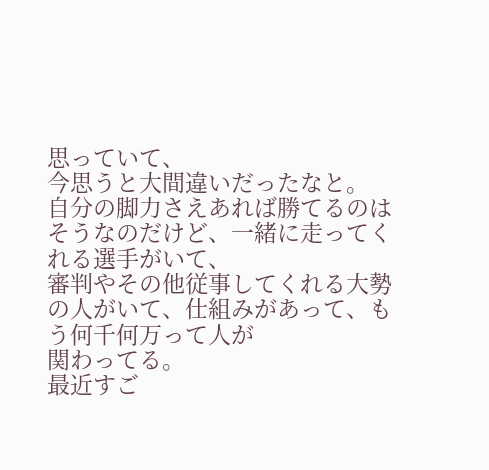思っていて、
今思うと大間違いだったなと。
自分の脚力さえあれば勝てるのはそうなのだけど、一緒に走ってくれる選手がいて、
審判やその他従事してくれる大勢の人がいて、仕組みがあって、もう何千何万って人が
関わってる。
最近すご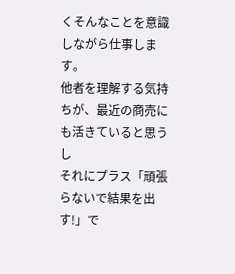くそんなことを意識しながら仕事します。
他者を理解する気持ちが、最近の商売にも活きていると思うし
それにプラス「頑張らないで結果を出す!」で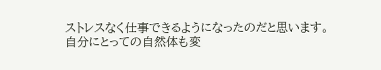ストレスなく仕事できるようになったのだと思います。
自分にとっての自然体も変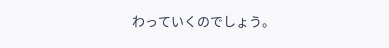わっていくのでしょう。